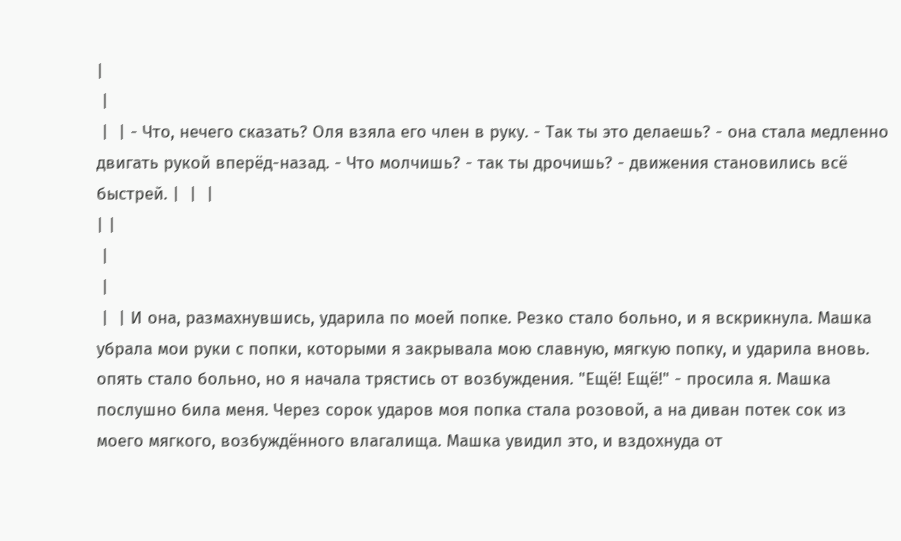|
 |
 |  | - Что, нечего сказать? Оля взяла его член в руку. - Так ты это делаешь? - она стала медленно двигать рукой вперёд-назад. - Что молчишь? - так ты дрочишь? - движения становились всё быстрей. |  |  |
| |
 |
 |
 |  | И она, размахнувшись, ударила по моей попке. Резко стало больно, и я вскрикнула. Машка убрала мои руки с попки, которыми я закрывала мою славную, мягкую попку, и ударила вновь. опять стало больно, но я начала трястись от возбуждения. "Ещё! Ещё!" - просила я. Машка послушно била меня. Через сорок ударов моя попка стала розовой, а на диван потек сок из моего мягкого, возбуждённого влагалища. Машка увидил это, и вздохнуда от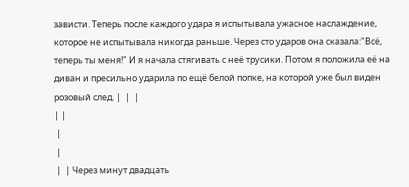зависти. Теперь после каждого удара я испытывала ужасное наслаждение, которое не испытывала никогда раньше. Через сто ударов она сказала:"Всё, теперь ты меня!" И я начала стягивать с неё трусики. Потом я положила её на диван и пресильно ударила по ещё белой попке, на которой уже был виден розовый след. |  |  |
| |
 |
 |
 |  | Через минут двадцать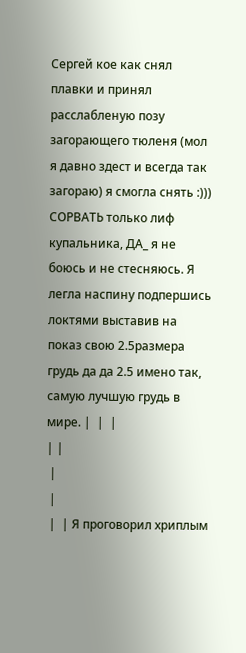Сергей кое как снял плавки и принял расслабленую позу загорающего тюленя (мол я давно здест и всегда так загораю) я смогла снять :))) СОРВАТЬ только лиф купальника, ДА_ я не боюсь и не стесняюсь. Я легла наспину подпершись локтями выставив на показ свою 2.5размера грудь да да 2.5 имено так, самую лучшую грудь в мире. |  |  |
| |
 |
 |
 |  | Я проговорил хриплым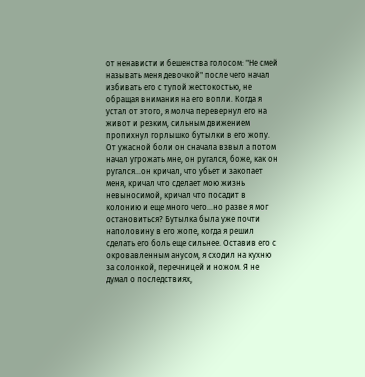от ненависти и бешенства голосом: "Не смей называть меня девочкой" после чего начал избивать его с тупой жестокостью, не обращая внимания на его вопли. Когда я устал от этого, я молча перевернул его на живот и резким, сильным движением пропихнул горлышко бутылки в его жопу. От ужасной боли он сначала взвыл а потом начал угрожать мне, он ругался, боже, как он ругался...он кричал, что убьет и закопает меня, кричал что сделает мою жизнь невыносимой, кричал что посадит в колонию и еще много чего...но разве я мог остановиться? Бутылка была уже почти наполовину в его жопе, когда я решил сделать его боль еще сильнее. Оставив его с окровавленным анусом, я сходил на кухню за солонкой, перечницей и ножом. Я не думал о последствиях,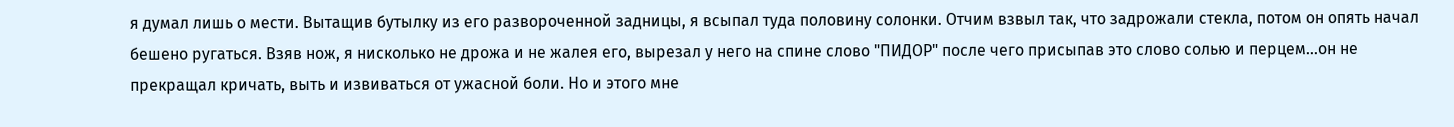я думал лишь о мести. Вытащив бутылку из его развороченной задницы, я всыпал туда половину солонки. Отчим взвыл так, что задрожали стекла, потом он опять начал бешено ругаться. Взяв нож, я нисколько не дрожа и не жалея его, вырезал у него на спине слово "ПИДОР" после чего присыпав это слово солью и перцем...он не прекращал кричать, выть и извиваться от ужасной боли. Но и этого мне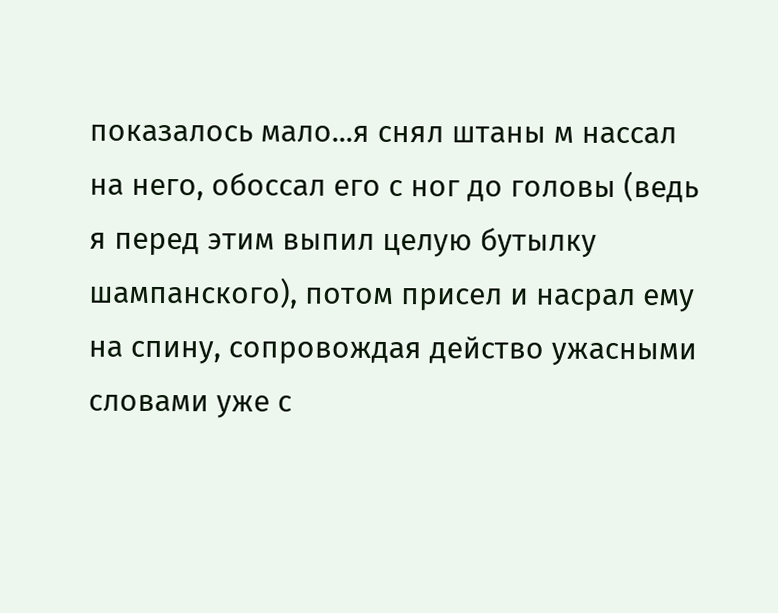показалось мало...я снял штаны м нассал на него, обоссал его с ног до головы (ведь я перед этим выпил целую бутылку шампанского), потом присел и насрал ему на спину, сопровождая действо ужасными словами уже с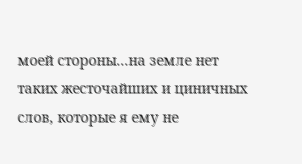моей стороны...на земле нет таких жесточайших и циничных слов, которые я ему не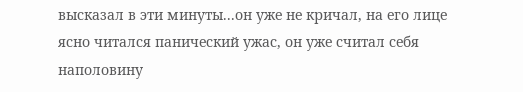высказал в эти минуты...он уже не кричал, на его лице ясно читался панический ужас, он уже считал себя наполовину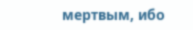мертвым, ибо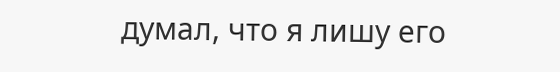думал, что я лишу его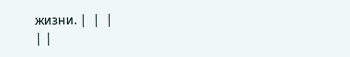жизни. |  |  |
| |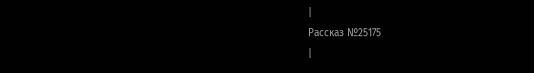|
Рассказ №25175
|